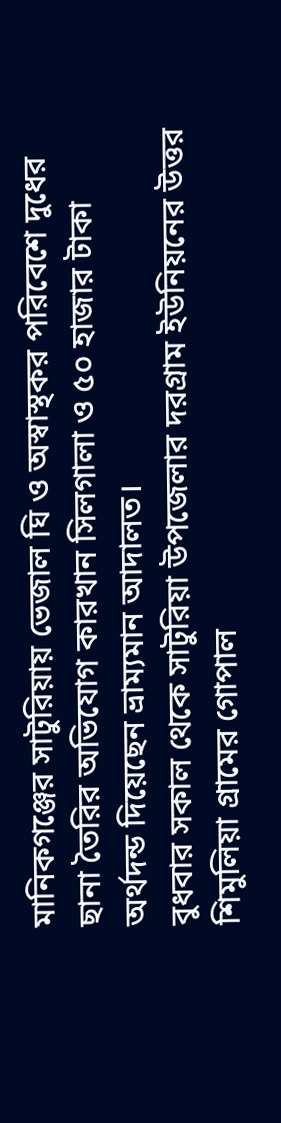মানিকগঞ্জের সাটুরিয়ায় ভেজাল ঘি ও অস্বাস্থকর পরিবেশে দুধের ছানা তৈরির অভিযোগ কারখান সিলগালা ও ৫০ হাজার টাকা অর্থদন্ড দিয়েছেন ভ্রাম্যমান আদালত।
বুধবার সকাল থেকে সাটুরিয়া উপজেলার দরগ্রাম ইউনিয়নের উত্তর শিমুলিয়া গ্রামের গোপাল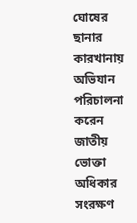ঘোষের ছানার কারখানায় অভিযান পরিচালনা করেন জাতীয় ভোক্তা অধিকার সংরক্ষণ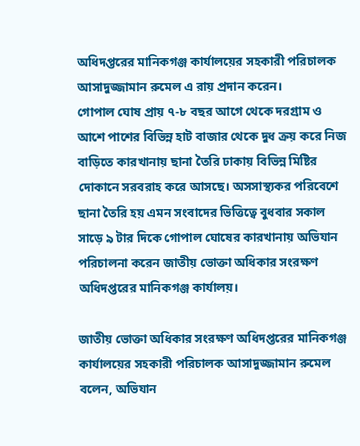অধিদপ্তরের মানিকগঞ্জ কার্যালয়ের সহকারী পরিচালক আসাদুজ্জামান রুমেল এ রায় প্রদান করেন।
গোপাল ঘোষ প্রায় ৭-৮ বছর আগে থেকে দরগ্রাম ও আশে পাশের বিভিন্ন হাট বাজার থেকে দুধ ক্রয় করে নিজ বাড়িতে কারখানায় ছানা তৈরি ঢাকায় বিভিন্ন মিষ্টির দোকানে সরবরাহ করে আসছে। অসসাস্থ্যকর পরিবেশে ছানা তৈরি হয় এমন সংবাদের ভিত্তিত্বে বুধবার সকাল সাড়ে ৯ টার দিকে গোপাল ঘোষের কারখানায় অভিযান পরিচালনা করেন জাতীয় ভোক্তা অধিকার সংরক্ষণ অধিদপ্তরের মানিকগঞ্জ কার্যালয়।

জাতীয় ভোক্তা অধিকার সংরক্ষণ অধিদপ্তরের মানিকগঞ্জ কার্যালয়ের সহকারী পরিচালক আসাদুজ্জামান রুমেল বলেন, অভিযান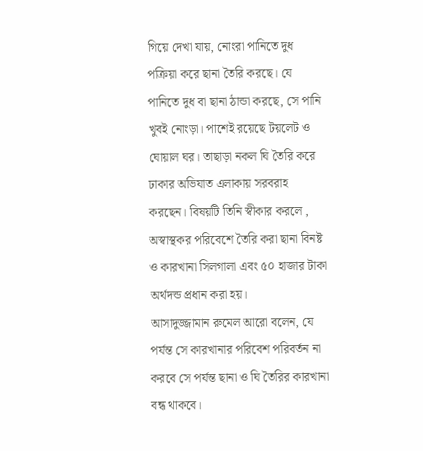গিয়ে দেখা যায়, নোংরা পানিতে দুধ পক্রিয়া করে ছানা তৈরি করছে। যে পানিতে দুধ বা ছানা ঠান্ডা করছে, সে পানি খুবই নোংড়া। পাশেই রয়েছে টয়লেট ও ঘোয়াল ঘর। তাছাড়া নকল ঘি তৈরি করে ঢাকার অভিযাত এলাকায় সরবরাহ করছেন। বিষয়টি তিনি স্বীকার করলে , অস্বাস্থকর পরিবেশে তৈরি করা ছানা বিনষ্ট ও কারখানা সিলগালা এবং ৫০ হাজার টাকা অর্থদন্ড প্রধান করা হয়।
আসাদুজ্জামান রুমেল আরো বলেন, যে পর্যন্ত সে কারখানার পরিবেশ পরিবর্তন না করবে সে পর্যন্ত ছানা ও ঘি তৈরির কারখানা বন্ধ থাকবে।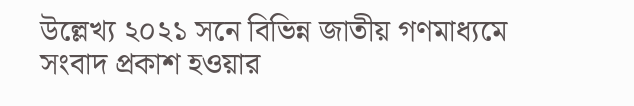উল্লেখ্য ২০২১ সনে বিভিন্ন জাতীয় গণমাধ্যমে সংবাদ প্রকাশ হওয়ার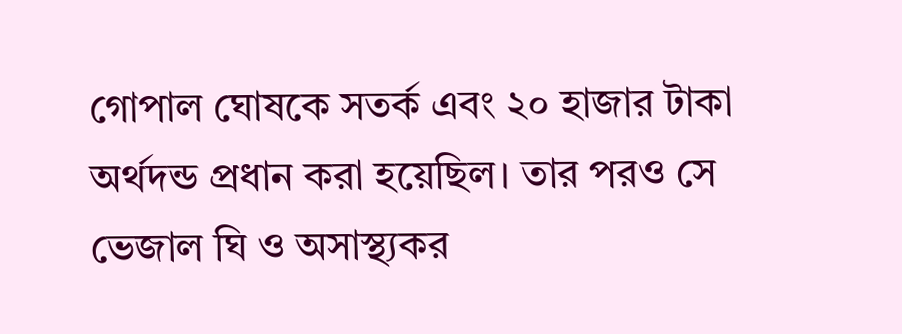গোপাল ঘোষকে সতর্ক এবং ২০ হাজার টাকা অর্থদন্ড প্রধান করা হয়েছিল। তার পরও সে ভেজাল ঘি ও অসাস্থ্যকর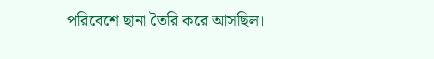পরিবেশে ছানা তৈরি করে আসছিল।